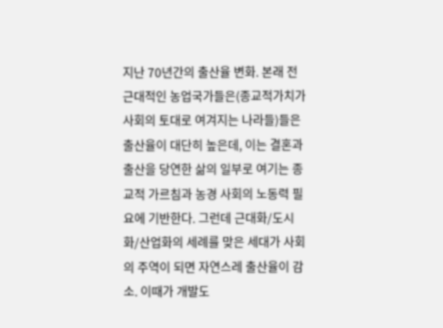지난 70년간의 출산율 변화. 본래 전근대적인 농업국가들은(종교적가치가 사회의 토대로 여겨지는 나라들)들은 출산율이 대단히 높은데, 이는 결혼과 출산을 당연한 삶의 일부로 여기는 종교적 가르침과 농경 사회의 노동력 필요에 기반한다. 그런데 근대화/도시화/산업화의 세례를 맞은 세대가 사회의 주역이 되면 자연스레 출산율이 감소. 이때가 개발도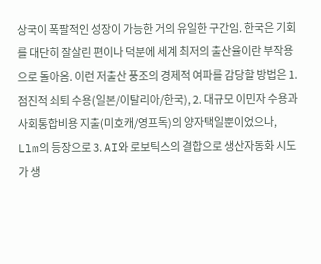상국이 폭팔적인 성장이 가능한 거의 유일한 구간임. 한국은 기회를 대단히 잘살린 편이나 덕분에 세계 최저의 출산율이란 부작용으로 돌아옴. 이런 저출산 풍조의 경제적 여파를 감당할 방법은 1. 점진적 쇠퇴 수용(일본/이탈리아/한국), 2. 대규모 이민자 수용과 사회통합비용 지출(미호캐/영프독)의 양자택일뿐이었으나, Llm의 등장으로 3. AI와 로보틱스의 결합으로 생산자동화 시도가 생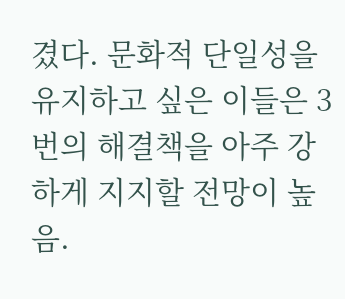겼다. 문화적 단일성을 유지하고 싶은 이들은 3번의 해결책을 아주 강하게 지지할 전망이 높음.